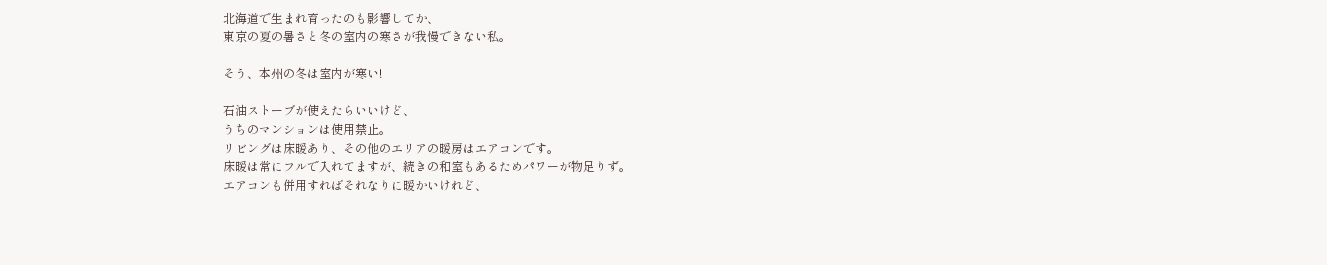北海道で生まれ育ったのも影響してか、
東京の夏の暑さと冬の室内の寒さが我慢できない私。

そう、本州の冬は室内が寒い!

石油ストーブが使えたらいいけど、
うちのマンションは使用禁止。
リビングは床暖あり、その他のエリアの暖房はエアコンです。
床暖は常にフルで入れてますが、続きの和室もあるためパワーが物足りず。
エアコンも併用すればそれなりに暖かいけれど、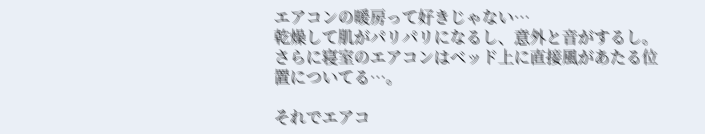エアコンの暖房って好きじゃない…
乾燥して肌がパリパリになるし、意外と音がするし。
さらに寝室のエアコンはベッド上に直接風があたる位置についてる…。

それでエアコ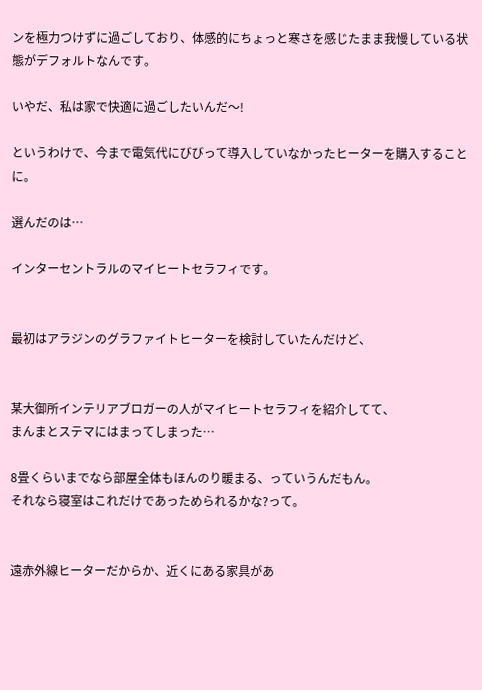ンを極力つけずに過ごしており、体感的にちょっと寒さを感じたまま我慢している状態がデフォルトなんです。

いやだ、私は家で快適に過ごしたいんだ〜!

というわけで、今まで電気代にびびって導入していなかったヒーターを購入することに。

選んだのは…

インターセントラルのマイヒートセラフィです。


最初はアラジンのグラファイトヒーターを検討していたんだけど、


某大御所インテリアブロガーの人がマイヒートセラフィを紹介してて、
まんまとステマにはまってしまった…

8畳くらいまでなら部屋全体もほんのり暖まる、っていうんだもん。
それなら寝室はこれだけであっためられるかな?って。


遠赤外線ヒーターだからか、近くにある家具があ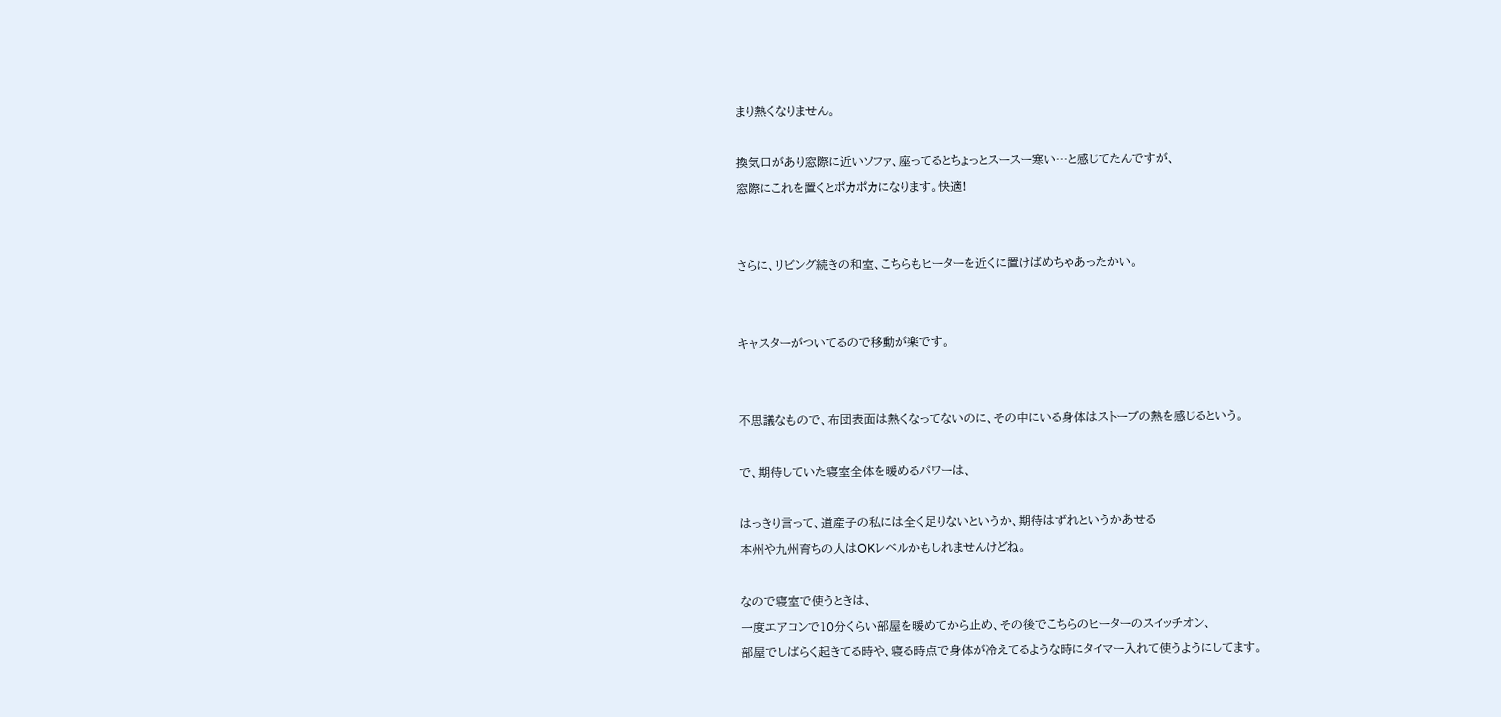まり熱くなりません。

換気口があり窓際に近いソファ、座ってるとちょっとスースー寒い…と感じてたんですが、
窓際にこれを置くとポカポカになります。快適!


さらに、リビング続きの和室、こちらもヒーターを近くに置けばめちゃあったかい。


キャスターがついてるので移動が楽です。


不思議なもので、布団表面は熱くなってないのに、その中にいる身体はストーブの熱を感じるという。

で、期待していた寝室全体を暖めるパワーは、

はっきり言って、道産子の私には全く足りないというか、期待はずれというかあせる
本州や九州育ちの人はOKレベルかもしれませんけどね。

なので寝室で使うときは、
一度エアコンで10分くらい部屋を暖めてから止め、その後でこちらのヒーターのスイッチオン、
部屋でしばらく起きてる時や、寝る時点で身体が冷えてるような時にタイマー入れて使うようにしてます。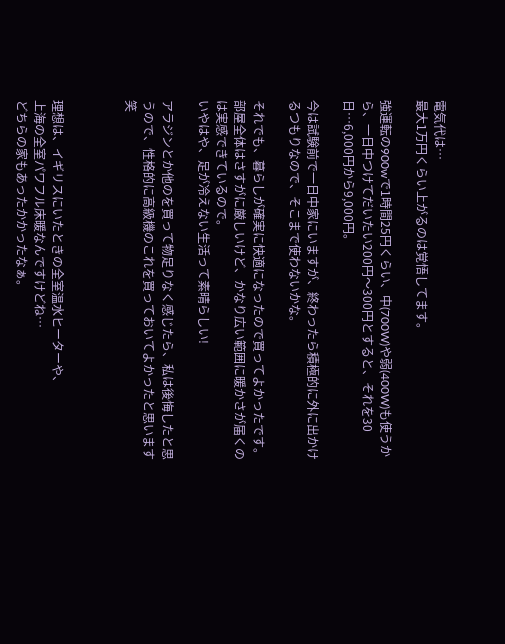電気代は…
最大1万円くらい上がるのは覚悟してます。

強運転の900wで1時間25円くらい、中(700W)や弱(400W)も使うから、一日中つけてだいたい200円〜300円とすると、それを30日…6,000円から9,000円。

今は試験前で一日中家にいますが、終わったら積極的に外に出かけるつもりなので、そこまで使わないかな。

それでも、暮らしが確実に快適になったので買ってよかったです。
部屋全体はさすがに厳しいけど、かなり広い範囲に暖かさが届くのは実感できているので。
いやはや、足が冷えない生活って素晴らしい!

アラジンとか他のを買って物足りなく感じたら、私は後悔したと思うので、性格的に高級機のこれを買っておいてよかったと思います笑



理想は、イギリスにいたときの全室温水ヒーターや、
上海の全室パワフル床暖なんですけどね…
どちらの家もあったかかったなぁ。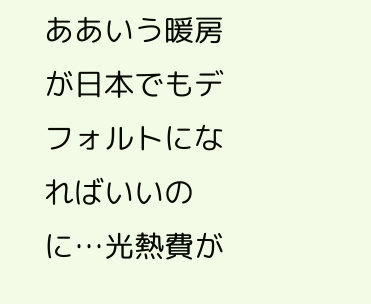ああいう暖房が日本でもデフォルトになればいいのに…光熱費が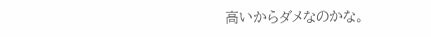高いからダメなのかな。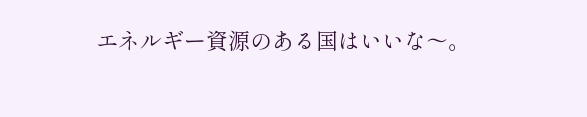エネルギー資源のある国はいいな〜。